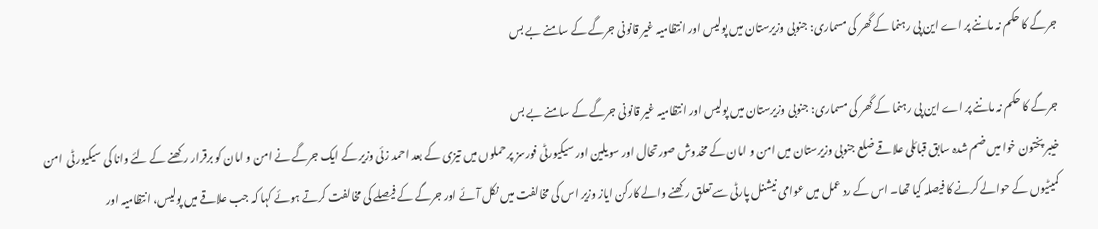جرگے کا حکم نہ ماننے پر اے این پی رہنما کے گھر کی مسماری: جنوبی وزیرستان میں پولیس اور انتظامیہ غیر قانونی جرگے کے سامنے بے بس

جرگے کا حکم نہ ماننے پر اے این پی رہنما کے گھر کی مسماری: جنوبی وزیرستان میں پولیس اور انتظامیہ غیر قانونی جرگے کے سامنے بے بس
خیبر پختون خوا میں ضم شدہ سابق قبائلی علاقے ضلع جنوبی وزیرستان میں امن و امان کے مخدوش صورتحال اور سویلین اور سیکیورٹی فورسز پر حملوں میں تیزی کے بعد احمد زئی وزیر کے ایک جرگے نے امن و امان کو برقرار رکھنے کے لئے وانا کی سیکیورٹی  امن کمیٹیوں کے حوالے کرنے کا فیصلہ کیا تھا۔ اس کے رد عمل میں عوامی نیشنل پارٹی سے تعلق رکھنے والے کارکن ایاز وزیر اس کی مخالفت میں نکل آئے اور جرگے کے فیصلے کی مخالفت کرتے ہوئے کہا کہ جب علاقے میں پولیس، انتظامیہ اور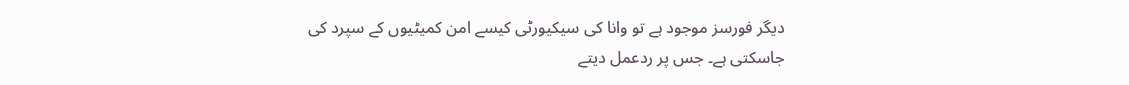دیگر فورسز موجود ہے تو وانا کی سیکیورٹی کیسے امن کمیٹیوں کے سپرد کی جاسکتی ہے۔ جس پر ردعمل دیتے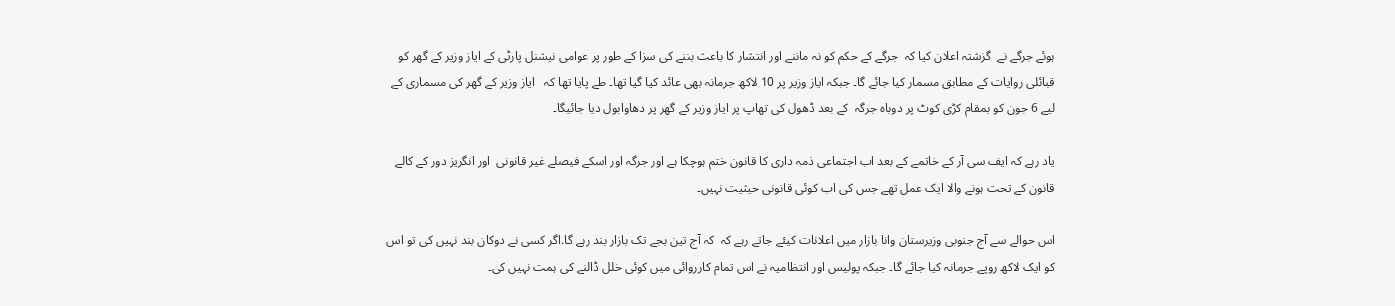ہوئے جرگے نے  گزشتہ اعلان کیا کہ  جرگے کے حکم کو نہ ماننے اور انتشار کا باعث بننے کی سزا کے طور پر عوامی نیشنل پارٹی کے ایاز وزیر کے گھر کو قبائلی روایات کے مطابق مسمار کیا جائے گا۔ جبکہ ایاز وزیر پر 10 لاکھ جرمانہ بھی عائد کیا گیا تھا۔ طے پایا تھا کہ   ایاز وزیر کے گھر کی مسماری کے لیے 6 جون کو بمقام کڑی کوٹ پر دوباہ جرگہ  کے بعد ڈھول کی تھاپ پر ایاز وزیر کے گھر پر دھاوابول دیا جائیگا۔

یاد رہے کہ ایف سی آر کے خاتمے کے بعد اب اجتماعی ذمہ داری کا قانون ختم ہوچکا ہے اور جرگہ اور اسکے فیصلے غیر قانونی  اور انگریز دور کے کالے قانون کے تحت ہونے والا ایک عمل تھے جس کی اب کوئی قانونی حیثیت نہیں۔

اس حوالے سے آج جنوبی وزیرستان وانا بازار میں اعلانات کیئے جاتے رہے کہ  کہ آج تین بجے تک بازار بند رہے گا.اگر کسی نے دوکان بند نہیں کی تو اس کو ایک لاکھ روپے جرمانہ کیا جائے گا۔ جبکہ پولیس اور انتظامیہ نے اس تمام کارروائی میں کوئی خلل ڈالنے کی ہمت نہیں کی۔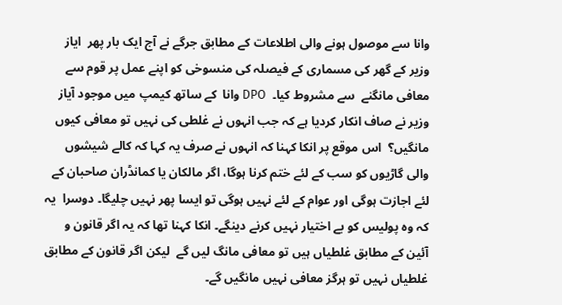وانا سے موصول ہونے والی اطلاعات کے مطابق جرگے نے آج ایک بار پھر  ایاز وزیر کے گھر کی مسماری کے فیصلہ کی منسوخی کو اپنے عمل پر قوم سے معافی مانگنے  سے مشروط کیا۔  DPO وانا  کے ساتھ کیمپ میں موجود آیاز وزیر نے صاف انکار کردیا ہے کہ جب انہوں نے غلطی کی نہیں تو معافی کیوں مانگیں؟  اس موقع پر انکا کہنا کہ انہوں نے صرف یہ کہا کہ کالے شیشوں والی گاڑیوں کو سب کے لئے ختم کرنا ہوگا، اگر مالکان یا کمانڈران صاحبان کے لئے اجازت ہوگی اور عوام کے لئے نہیں ہوگی تو ایسا پھر نہیں چلیگا۔ دوسرا  یہ کہ وہ پولیس کو بے اختیار نہیں کرنے دینگے۔ انکا کہنا تھا کہ یہ اگر قانون و آئین کے مطابق غلطیاں ہیں تو معافی مانگ لیں گے  لیکن اگر قانون کے مطابق غلطیاں نہیں تو ہرگز معافی نہیں مانگیں گے۔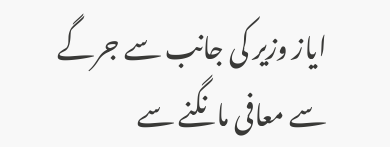ایاز وزیر کی جانب سے جرگے سے معافی مانگنے سے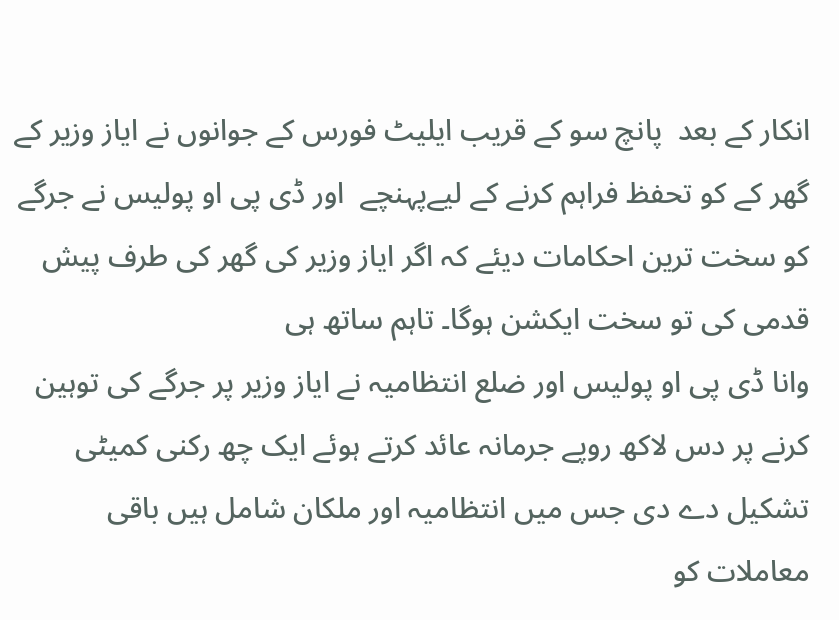انکار کے بعد  پانچ سو کے قریب ایلیٹ فورس کے جوانوں نے ایاز وزیر کے گھر کے کو تحفظ فراہم کرنے کے لیےپہنچے  اور ڈی پی او پولیس نے جرگے کو سخت ترین احکامات دیئے کہ اگر ایاز وزیر کی گھر کی طرف پیش قدمی کی تو سخت ایکشن ہوگا۔ تاہم ساتھ ہی
وانا ڈی پی او پولیس اور ضلع انتظامیہ نے ایاز وزیر پر جرگے کی توہین کرنے پر دس لاکھ روپے جرمانہ عائد کرتے ہوئے ایک چھ رکنی کمیٹی تشکیل دے دی جس میں انتظامیہ اور ملکان شامل ہیں باقی معاملات کو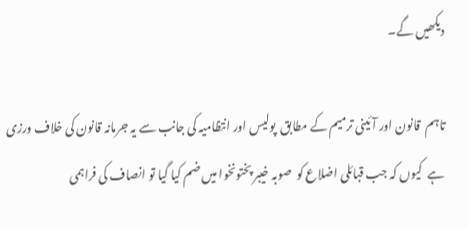دیکھیں گے۔

تاہم  قانون اور آئینی ترمیم کے مطابق  پولیس اور انتظامیہ کی جانب سے یہ جرمانہ قانون کی خلاف ورزی ہے  کیوں کہ جب قبائلی اضلاع کو  صوبہ خیبر پختونخوا میں ضم کیا گیا تو انصاف کی فراہمی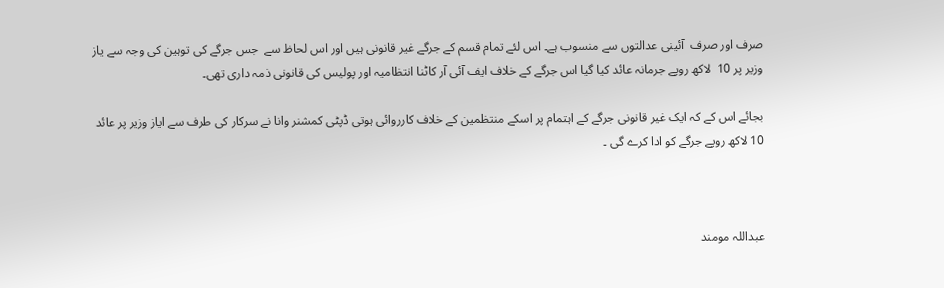صرف اور صرف  آئینی عدالتوں سے منسوب ہے۔ اس لئے تمام قسم کے جرگے غیر قانونی ہیں اور اس لحاظ سے  جس جرگے کی توہین کی وجہ سے یاز وزیر پر 10  لاکھ روپے جرمانہ عائد کیا گیا اس جرگے کے خلاف ایف آئی آر کاٹنا انتظامیہ اور پولیس کی قانونی ذمہ داری تھی۔

بجائے اس کے کہ ایک غیر قانونی جرگے کے اہتمام پر اسکے منتظمین کے خلاف کارروائی ہوتی ڈپٹی کمشنر وانا نے سرکار کی طرف سے ایاز وزیر پر عائد 10 لاکھ روپے جرگے کو ادا کرے گی ۔



عبداللہ مومند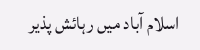اسلام آباد میں رہائش پذیر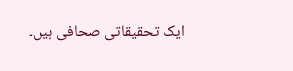ایک تحقیقاتی صحافی ہیں۔